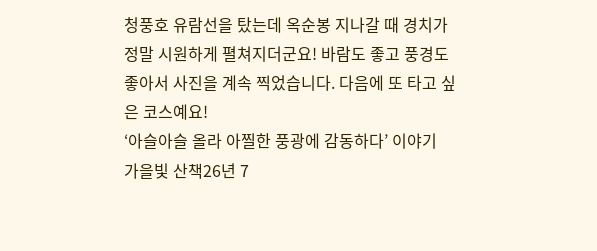청풍호 유람선을 탔는데 옥순봉 지나갈 때 경치가 정말 시원하게 펼쳐지더군요! 바람도 좋고 풍경도 좋아서 사진을 계속 찍었습니다. 다음에 또 타고 싶은 코스예요!
‘아슬아슬 올라 아찔한 풍광에 감동하다’ 이야기
가을빛 산책26년 7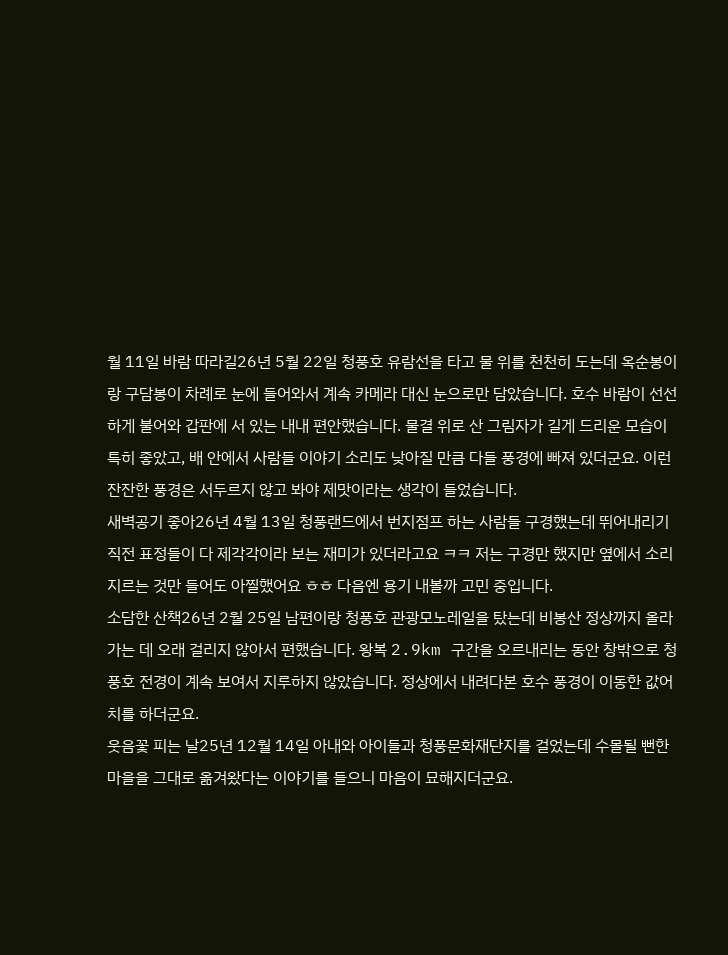월 11일 바람 따라길26년 5월 22일 청풍호 유람선을 타고 물 위를 천천히 도는데 옥순봉이랑 구담봉이 차례로 눈에 들어와서 계속 카메라 대신 눈으로만 담았습니다. 호수 바람이 선선하게 불어와 갑판에 서 있는 내내 편안했습니다. 물결 위로 산 그림자가 길게 드리운 모습이 특히 좋았고, 배 안에서 사람들 이야기 소리도 낮아질 만큼 다들 풍경에 빠져 있더군요. 이런 잔잔한 풍경은 서두르지 않고 봐야 제맛이라는 생각이 들었습니다.
새벽공기 좋아26년 4월 13일 청풍랜드에서 번지점프 하는 사람들 구경했는데 뛰어내리기 직전 표정들이 다 제각각이라 보는 재미가 있더라고요 ㅋㅋ 저는 구경만 했지만 옆에서 소리 지르는 것만 들어도 아찔했어요 ㅎㅎ 다음엔 용기 내볼까 고민 중입니다.
소담한 산책26년 2월 25일 남편이랑 청풍호 관광모노레일을 탔는데 비봉산 정상까지 올라가는 데 오래 걸리지 않아서 편했습니다. 왕복 2.9km 구간을 오르내리는 동안 창밖으로 청풍호 전경이 계속 보여서 지루하지 않았습니다. 정상에서 내려다본 호수 풍경이 이동한 값어치를 하더군요.
웃음꽃 피는 날25년 12월 14일 아내와 아이들과 청풍문화재단지를 걸었는데 수몰될 뻔한 마을을 그대로 옮겨왔다는 이야기를 들으니 마음이 묘해지더군요.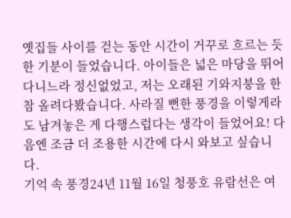옛집들 사이를 걷는 동안 시간이 거꾸로 흐르는 듯한 기분이 들었습니다. 아이들은 넓은 마당을 뛰어다니느라 정신없었고, 저는 오래된 기와지붕을 한참 올려다봤습니다. 사라질 뻔한 풍경을 이렇게라도 남겨놓은 게 다행스럽다는 생각이 들었어요! 다음엔 조금 더 조용한 시간에 다시 와보고 싶습니다.
기억 속 풍경24년 11월 16일 청풍호 유람선은 여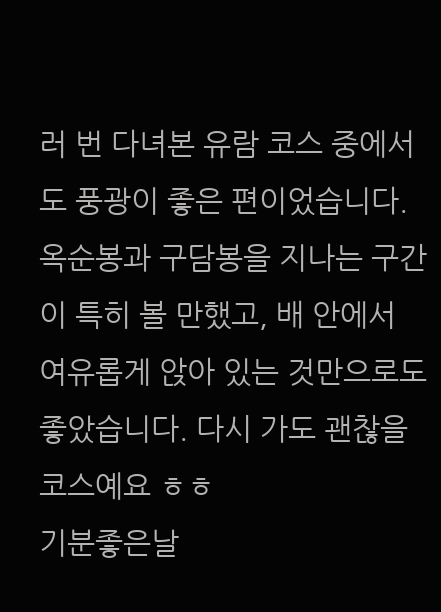러 번 다녀본 유람 코스 중에서도 풍광이 좋은 편이었습니다. 옥순봉과 구담봉을 지나는 구간이 특히 볼 만했고, 배 안에서 여유롭게 앉아 있는 것만으로도 좋았습니다. 다시 가도 괜찮을 코스예요 ㅎㅎ
기분좋은날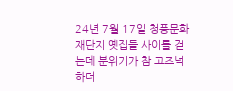24년 7월 17일 청풍문화재단지 옛집들 사이를 걷는데 분위기가 참 고즈넉하더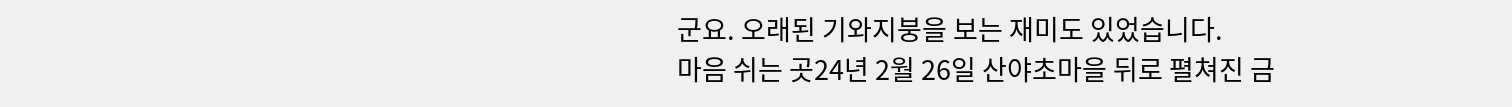군요. 오래된 기와지붕을 보는 재미도 있었습니다.
마음 쉬는 곳24년 2월 26일 산야초마을 뒤로 펼쳐진 금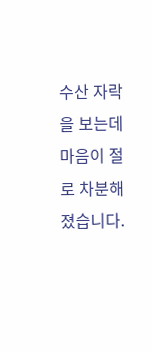수산 자락을 보는데 마음이 절로 차분해졌습니다.